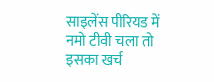साइलेंस पीरियड में नमो टीवी चला तो इसका खर्च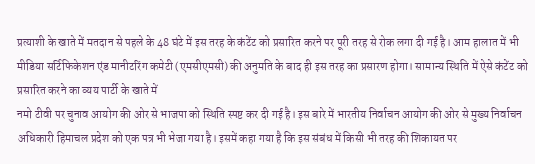प्रत्याशी के खाते में मतदान से पहले के 48 घंटे में इस तरह के कंटेंट को प्रसारित करने पर पूरी तरह से रोक लगा दी गई है। आम हालात में भी मीडिया सर्टिफिकेशन एंड मानीटरिंग कमेटी (एमसीएमसी) की अनुमति के बाद ही इस तरह का प्रसारण होगा। सामान्य स्थिति में ऐसे कंटेंट को प्रसारित करने का व्यय पार्टी के खाते में
नमो टीवी पर चुनाव आयोग की ओर से भाजपा को स्थिति स्पष्ट कर दी गई है। इस बारे में भारतीय निर्वाचन आयोग की ओर से मुख्य निर्वाचन अधिकारी हिमाचल प्रदेश को एक पत्र भी भेजा गया है। इसमें कहा गया है कि इस संबंध में किसी भी तरह की शिकायत पर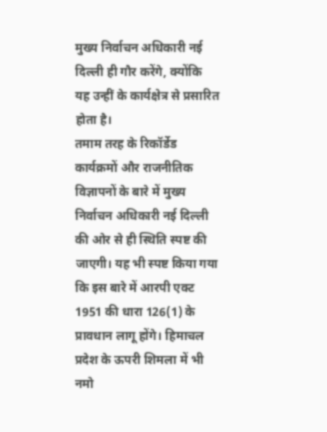मुख्य निर्वाचन अधिकारी नई दिल्ली ही गौर करेंगे, क्योंकि यह उन्हीं के कार्यक्षेत्र से प्रसारित होता है।
तमाम तरह के रिकॉर्डेड कार्यक्रमों और राजनीतिक विज्ञापनों के बारे में मुख्य निर्वाचन अधिकारी नई दिल्ली की ओर से ही स्थिति स्पष्ट की जाएगी। यह भी स्पष्ट किया गया कि इस बारे में आरपी एक्ट 1951 की धारा 126(1) के प्रावधान लागू होंगे। हिमाचल प्रदेश के ऊपरी शिमला में भी नमो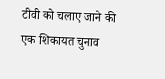टीवी को चलाए जाने की एक शिकायत चुनाव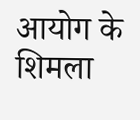आयोग के शिमला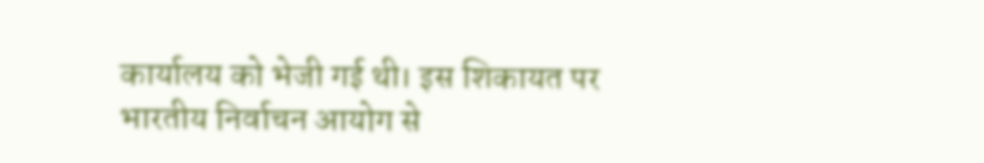कार्यालय को भेजी गई थी। इस शिकायत पर भारतीय निर्वाचन आयोग से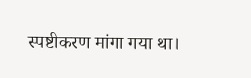स्पष्टीकरण मांगा गया था।